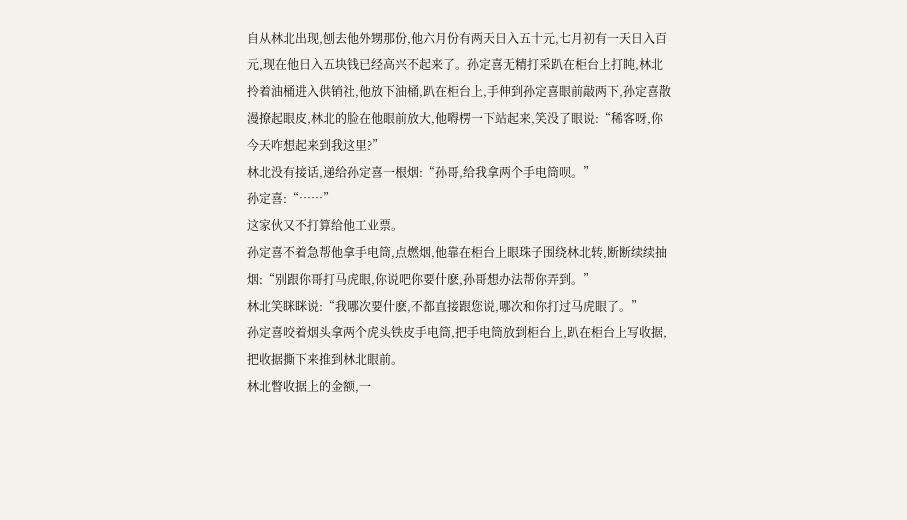自从林北出现,刨去他外甥那份,他六月份有两天日入五十元,七月初有一天日入百元,现在他日入五块钱已经高兴不起来了。孙定喜无精打采趴在柜台上打盹,林北拎着油桶进入供销社,他放下油桶,趴在柜台上,手伸到孙定喜眼前敲两下,孙定喜散漫撩起眼皮,林北的脸在他眼前放大,他嘚楞一下站起来,笑没了眼说:“稀客呀,你今天咋想起来到我这里?”
林北没有接话,递给孙定喜一根烟:“孙哥,给我拿两个手电筒呗。”
孙定喜:“……”
这家伙又不打算给他工业票。
孙定喜不着急帮他拿手电筒,点燃烟,他靠在柜台上眼珠子围绕林北转,断断续续抽烟:“别跟你哥打马虎眼,你说吧你要什麽,孙哥想办法帮你弄到。”
林北笑眯眯说:“我哪次要什麽,不都直接跟您说,哪次和你打过马虎眼了。”
孙定喜咬着烟头拿两个虎头铁皮手电筒,把手电筒放到柜台上,趴在柜台上写收据,把收据撕下来推到林北眼前。
林北瞥收据上的金额,一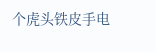个虎头铁皮手电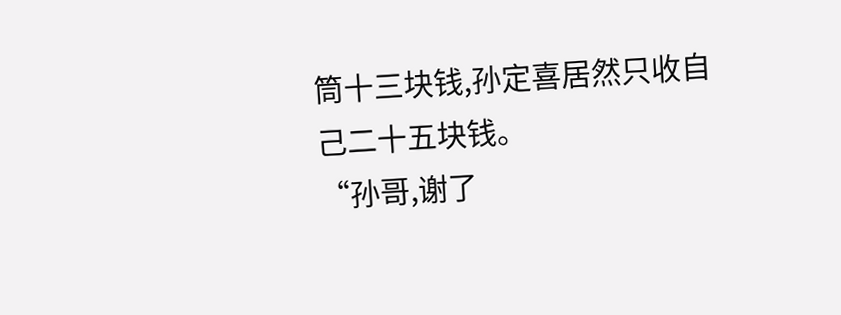筒十三块钱,孙定喜居然只收自己二十五块钱。
“孙哥,谢了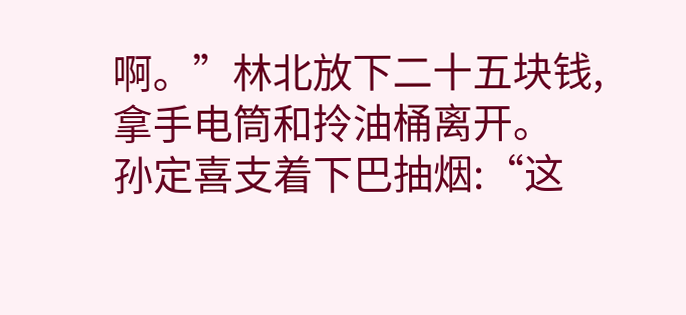啊。”林北放下二十五块钱,拿手电筒和拎油桶离开。
孙定喜支着下巴抽烟:“这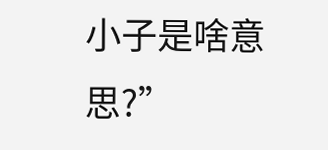小子是啥意思?”